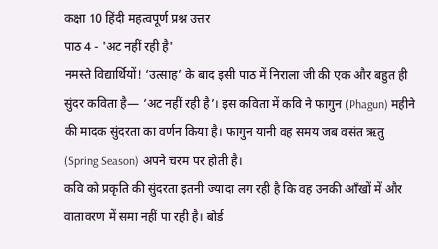कक्षा 10 हिंदी महत्वपूर्ण प्रश्न उत्तर
पाठ 4 - 'अट नहीं रही है'
नमस्ते विद्यार्थियों! ‘उत्साह’ के बाद इसी पाठ में निराला जी की एक और बहुत ही सुंदर कविता है— ‘अट नहीं रही है’। इस कविता में कवि ने फागुन (Phagun) महीने की मादक सुंदरता का वर्णन किया है। फागुन यानी वह समय जब वसंत ऋतु (Spring Season) अपने चरम पर होती है।
कवि को प्रकृति की सुंदरता इतनी ज्यादा लग रही है कि वह उनकी आँखों में और वातावरण में समा नहीं पा रही है। बोर्ड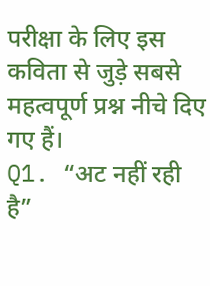परीक्षा के लिए इस कविता से जुड़े सबसे महत्वपूर्ण प्रश्न नीचे दिए गए हैं।
Q1. “अट नहीं रही है”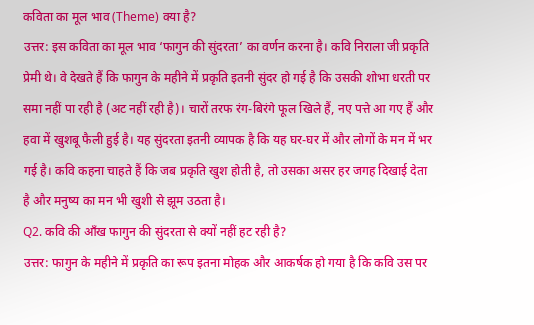कविता का मूल भाव (Theme) क्या है?
उत्तर: इस कविता का मूल भाव ‘फागुन की सुंदरता’ का वर्णन करना है। कवि निराला जी प्रकृति प्रेमी थे। वे देखते हैं कि फागुन के महीने में प्रकृति इतनी सुंदर हो गई है कि उसकी शोभा धरती पर समा नहीं पा रही है (अट नहीं रही है)। चारों तरफ रंग-बिरंगे फूल खिले हैं, नए पत्ते आ गए हैं और हवा में खुशबू फैली हुई है। यह सुंदरता इतनी व्यापक है कि यह घर-घर में और लोगों के मन में भर गई है। कवि कहना चाहते हैं कि जब प्रकृति खुश होती है, तो उसका असर हर जगह दिखाई देता है और मनुष्य का मन भी खुशी से झूम उठता है।
Q2. कवि की आँख फागुन की सुंदरता से क्यों नहीं हट रही है?
उत्तर: फागुन के महीने में प्रकृति का रूप इतना मोहक और आकर्षक हो गया है कि कवि उस पर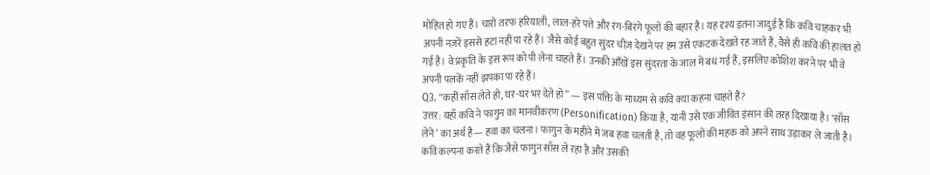मोहित हो गए हैं। चारों तरफ हरियाली, लाल-हरे पत्ते और रंग-बिरंगे फूलों की बहार है। यह दृश्य इतना जादुई है कि कवि चाहकर भी अपनी नज़रें इससे हटा नहीं पा रहे हैं। जैसे कोई बहुत सुंदर चीज़ देखने पर हम उसे एकटक देखते रह जाते हैं, वैसे ही कवि की हालत हो गई है। वे प्रकृति के इस रूप को पी लेना चाहते हैं। उनकी आँखें इस सुंदरता के जाल में बंध गई हैं, इसलिए कोशिश करने पर भी वे अपनी पलकें नहीं झपका पा रहे हैं।
Q3. “कहीं साँस लेते हो, घर-घर भर देते हो” — इस पंक्ति के माध्यम से कवि क्या कहना चाहते हैं?
उत्तर: यहाँ कवि ने फागुन का मानवीकरण (Personification) किया है, यानी उसे एक जीवित इंसान की तरह दिखाया है। ‘साँस लेने’ का अर्थ है— हवा का चलना। फागुन के महीने में जब हवा चलती है, तो वह फूलों की महक को अपने साथ उड़ाकर ले जाती है। कवि कल्पना करते हैं कि जैसे फागुन साँस ले रहा है और उसकी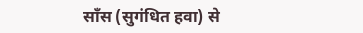साँस (सुगंधित हवा) से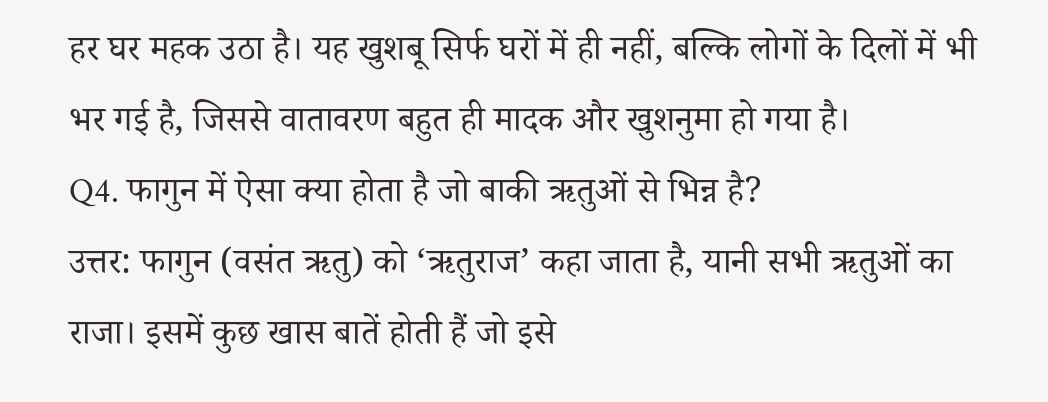हर घर महक उठा है। यह खुशबू सिर्फ घरों में ही नहीं, बल्कि लोगों के दिलों में भी भर गई है, जिससे वातावरण बहुत ही मादक और खुशनुमा हो गया है।
Q4. फागुन में ऐसा क्या होता है जो बाकी ऋतुओं से भिन्न है?
उत्तर: फागुन (वसंत ऋतु) को ‘ऋतुराज’ कहा जाता है, यानी सभी ऋतुओं का राजा। इसमें कुछ खास बातें होती हैं जो इसे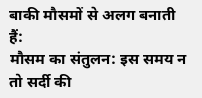बाकी मौसमों से अलग बनाती हैं:
मौसम का संतुलन: इस समय न तो सर्दी की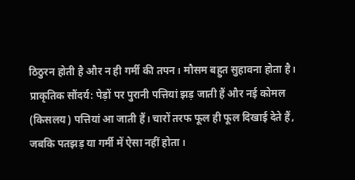ठिठुरन होती है और न ही गर्मी की तपन। मौसम बहुत सुहावना होता है।
प्राकृतिक सौंदर्य: पेड़ों पर पुरानी पत्तियां झड़ जाती हैं और नई कोमल (किसलय) पत्तियां आ जाती हैं। चारों तरफ फूल ही फूल दिखाई देते हैं, जबकि पतझड़ या गर्मी में ऐसा नहीं होता।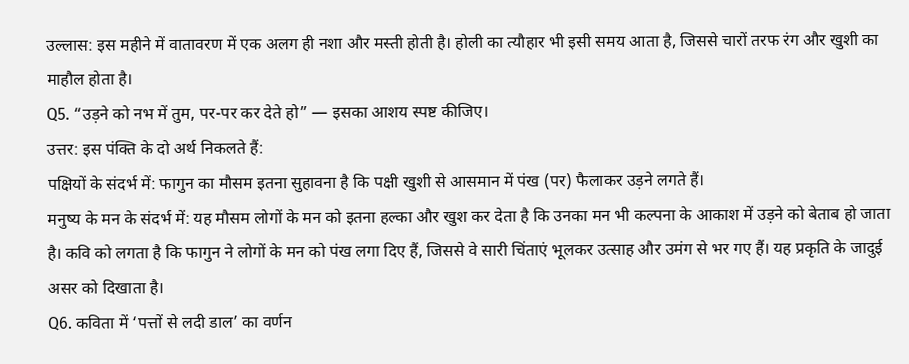उल्लास: इस महीने में वातावरण में एक अलग ही नशा और मस्ती होती है। होली का त्यौहार भी इसी समय आता है, जिससे चारों तरफ रंग और खुशी का माहौल होता है।
Q5. “उड़ने को नभ में तुम, पर-पर कर देते हो” — इसका आशय स्पष्ट कीजिए।
उत्तर: इस पंक्ति के दो अर्थ निकलते हैं:
पक्षियों के संदर्भ में: फागुन का मौसम इतना सुहावना है कि पक्षी खुशी से आसमान में पंख (पर) फैलाकर उड़ने लगते हैं।
मनुष्य के मन के संदर्भ में: यह मौसम लोगों के मन को इतना हल्का और खुश कर देता है कि उनका मन भी कल्पना के आकाश में उड़ने को बेताब हो जाता है। कवि को लगता है कि फागुन ने लोगों के मन को पंख लगा दिए हैं, जिससे वे सारी चिंताएं भूलकर उत्साह और उमंग से भर गए हैं। यह प्रकृति के जादुई असर को दिखाता है।
Q6. कविता में ‘पत्तों से लदी डाल’ का वर्णन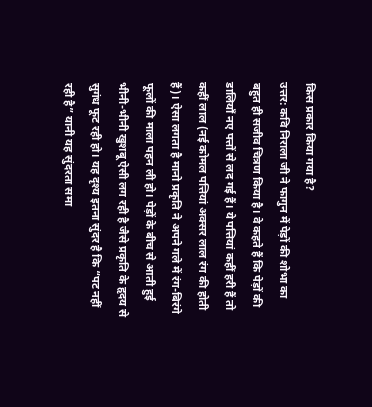किस प्रकार किया गया है?
उत्तर: कवि निराला जी ने फागुन में पेड़ों की शोभा का बहुत ही सजीव चित्रण किया है। वे कहते हैं कि पेड़ों की डालियाँ नए पत्तों से लद गई हैं। ये पत्तियां कहीं हरी हैं तो कहीं लाल (नई कोमल पत्तियां अक्सर लाल रंग की होती हैं)। ऐसा लगता है मानो प्रकृति ने अपने गले में रंग-बिरंगे फूलों की माला पहन ली हो। पेड़ों के बीच से आती हुई भीनी-भीनी खुशबू ऐसी लग रही है जैसे प्रकृति के हृदय से सुगंध फूट रही हो। यह दृश्य इतना सुंदर है कि “पट नहीं रही है” यानी यह सुंदरता समा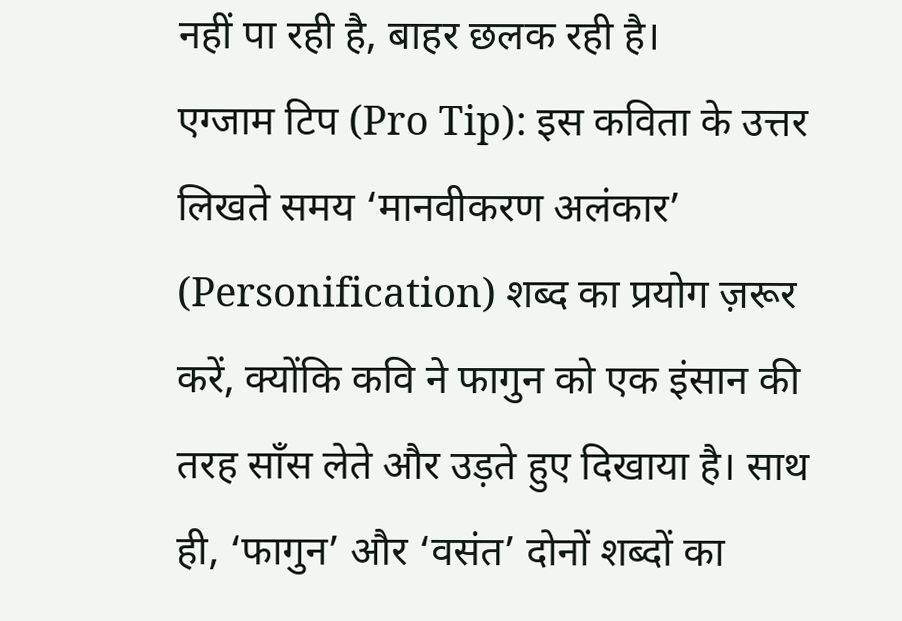नहीं पा रही है, बाहर छलक रही है।
एग्जाम टिप (Pro Tip): इस कविता के उत्तर लिखते समय ‘मानवीकरण अलंकार’ (Personification) शब्द का प्रयोग ज़रूर करें, क्योंकि कवि ने फागुन को एक इंसान की तरह साँस लेते और उड़ते हुए दिखाया है। साथ ही, ‘फागुन’ और ‘वसंत’ दोनों शब्दों का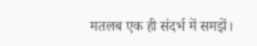मतलब एक ही संदर्भ में समझें।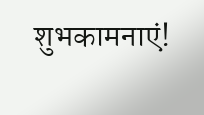शुभकामनाएं!